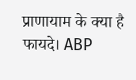प्राणायाम के क्या है फायदे। ABP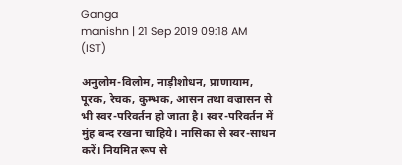Ganga
manishn | 21 Sep 2019 09:18 AM (IST)

अनुलोम-विलोम, नाड़ीशोधन, प्राणायाम, पूरक, रेचक, कुम्भक, आसन तथा वज्रासन से भी स्वर-परिवर्तन हो जाता है। स्वर-परिवर्तन में मुंह बन्द रखना चाहिये। नासिका से स्वर-साधन करें। नियमित रूप से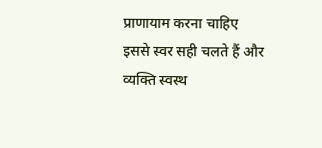प्राणायाम करना चाहिए इससे स्वर सही चलते हैं और व्यक्ति स्वस्थ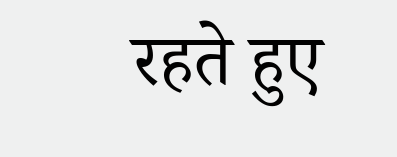रहते हुए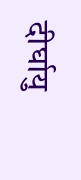दीर्घायु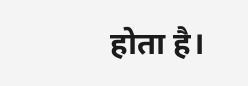होता है।